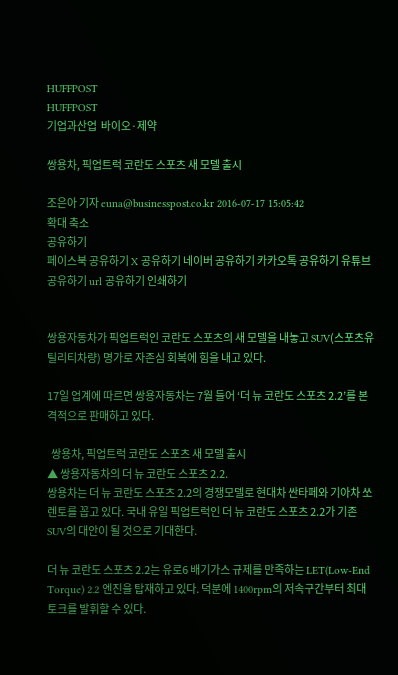HUFFPOST
HUFFPOST
기업과산업  바이오·제약

쌍용차, 픽업트럭 코란도 스포츠 새 모델 출시

조은아 기자 euna@businesspost.co.kr 2016-07-17 15:05:42
확대 축소
공유하기
페이스북 공유하기 X 공유하기 네이버 공유하기 카카오톡 공유하기 유튜브 공유하기 url 공유하기 인쇄하기


쌍용자동차가 픽업트럭인 코란도 스포츠의 새 모델을 내놓고 SUV(스포츠유틸리티차량) 명가로 자존심 회복에 힘을 내고 있다.

17일 업계에 따르면 쌍용자동차는 7월 들어 ‘더 뉴 코란도 스포츠 2.2’를 본격적으로 판매하고 있다.

  쌍용차, 픽업트럭 코란도 스포츠 새 모델 출시
▲ 쌍용자동차의 더 뉴 코란도 스포츠 2.2.
쌍용차는 더 뉴 코란도 스포츠 2.2의 경쟁모델로 현대차 싼타페와 기아차 쏘렌토를 꼽고 있다. 국내 유일 픽업트럭인 더 뉴 코란도 스포츠 2.2가 기존 SUV의 대안이 될 것으로 기대한다.

더 뉴 코란도 스포츠 2.2는 유로6 배기가스 규제를 만족하는 LET(Low-End Torque) 2.2 엔진을 탑재하고 있다. 덕분에 1400rpm의 저속구간부터 최대 토크를 발휘할 수 있다.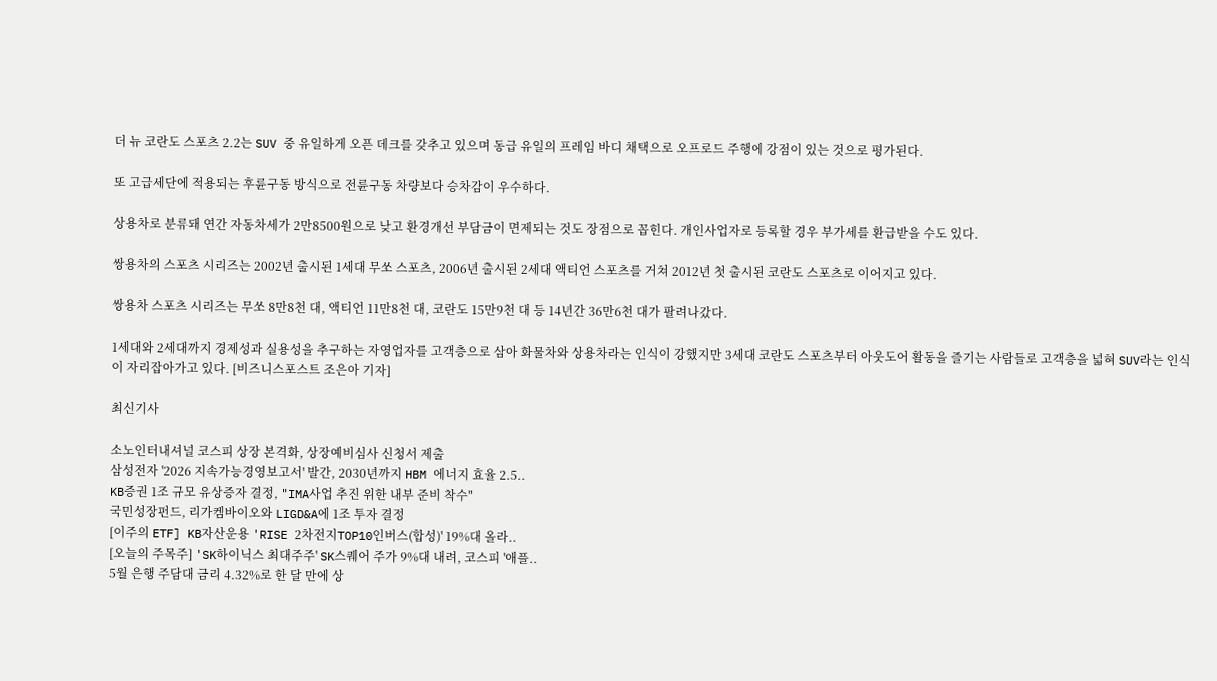더 뉴 코란도 스포츠 2.2는 SUV 중 유일하게 오픈 데크를 갖추고 있으며 동급 유일의 프레임 바디 채택으로 오프로드 주행에 강점이 있는 것으로 평가된다.

또 고급세단에 적용되는 후륜구동 방식으로 전륜구동 차량보다 승차감이 우수하다.

상용차로 분류돼 연간 자동차세가 2만8500원으로 낮고 환경개선 부담금이 면제되는 것도 장점으로 꼽힌다. 개인사업자로 등록할 경우 부가세를 환급받을 수도 있다.

쌍용차의 스포츠 시리즈는 2002년 출시된 1세대 무쏘 스포츠, 2006년 출시된 2세대 액티언 스포츠를 거쳐 2012년 첫 출시된 코란도 스포츠로 이어지고 있다.

쌍용차 스포츠 시리즈는 무쏘 8만8천 대, 액티언 11만8천 대, 코란도 15만9천 대 등 14년간 36만6천 대가 팔려나갔다.

1세대와 2세대까지 경제성과 실용성을 추구하는 자영업자를 고객층으로 삼아 화물차와 상용차라는 인식이 강했지만 3세대 코란도 스포츠부터 아웃도어 활동을 즐기는 사람들로 고객층을 넓혀 SUV라는 인식이 자리잡아가고 있다. [비즈니스포스트 조은아 기자]

최신기사

소노인터내셔널 코스피 상장 본격화, 상장예비심사 신청서 제출
삼성전자 '2026 지속가능경영보고서' 발간, 2030년까지 HBM 에너지 효율 2.5..
KB증권 1조 규모 유상증자 결정, "IMA사업 추진 위한 내부 준비 착수"
국민성장펀드, 리가켐바이오와 LIGD&A에 1조 투자 결정
[이주의 ETF] KB자산운용 'RISE 2차전지TOP10인버스(합성)' 19%대 올라..
[오늘의 주목주] 'SK하이닉스 최대주주' SK스퀘어 주가 9%대 내려, 코스피 '애플..
5월 은행 주담대 금리 4.32%로 한 달 만에 상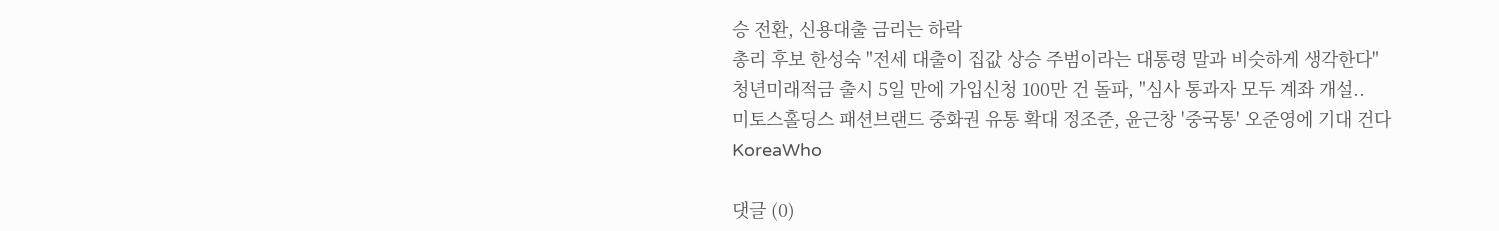승 전환, 신용대출 금리는 하락
총리 후보 한성숙 "전세 대출이 집값 상승 주범이라는 대통령 말과 비슷하게 생각한다"
청년미래적금 출시 5일 만에 가입신청 100만 건 돌파, "심사 통과자 모두 계좌 개설..
미토스홀딩스 패션브랜드 중화권 유통 확대 정조준, 윤근창 '중국통' 오준영에 기대 건다
KoreaWho

댓글 (0)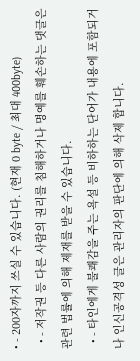• - 200자까지 쓰실 수 있습니다. (현재 0 byte / 최대 400byte)
  • - 저작권 등 다른 사람의 권리를 침해하거나 명예를 훼손하는 댓글은 관련 법률에 의해 제재를 받을 수 있습니다.
  • - 타인에게 불쾌감을 주는 욕설 등 비하하는 단어가 내용에 포함되거나 인신공격성 글은 관리자의 판단에 의해 삭제 합니다.